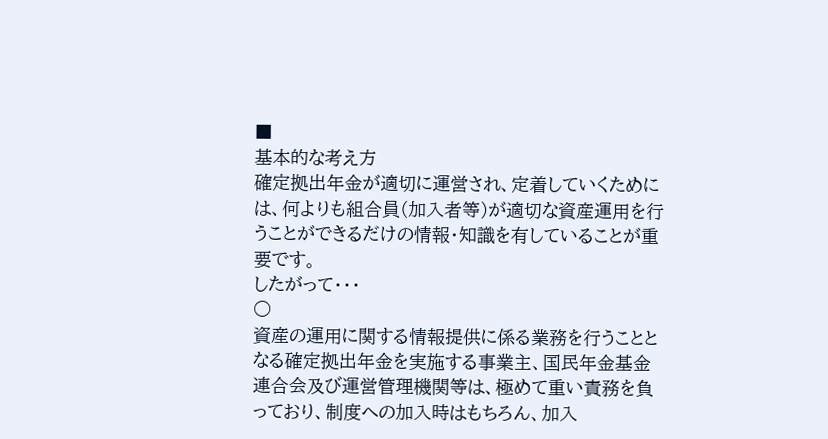■
基本的な考え方
確定拠出年金が適切に運営され、定着していくためには、何よりも組合員(加入者等)が適切な資産運用を行うことができるだけの情報・知識を有していることが重要です。
したがって・・・
○
資産の運用に関する情報提供に係る業務を行うこととなる確定拠出年金を実施する事業主、国民年金基金連合会及び運営管理機関等は、極めて重い責務を負っており、制度への加入時はもちろん、加入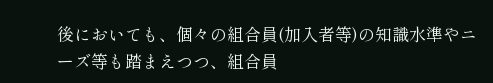後においても、個々の組合員(加入者等)の知識水準やニーズ等も踏まえつつ、組合員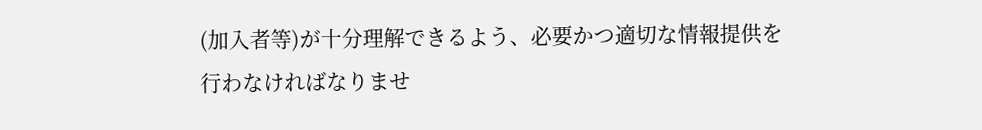(加入者等)が十分理解できるよう、必要かつ適切な情報提供を行わなければなりませ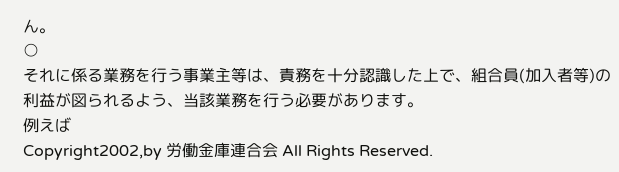ん。
○
それに係る業務を行う事業主等は、責務を十分認識した上で、組合員(加入者等)の利益が図られるよう、当該業務を行う必要があります。
例えば
Copyright2002,by 労働金庫連合会 All Rights Reserved.